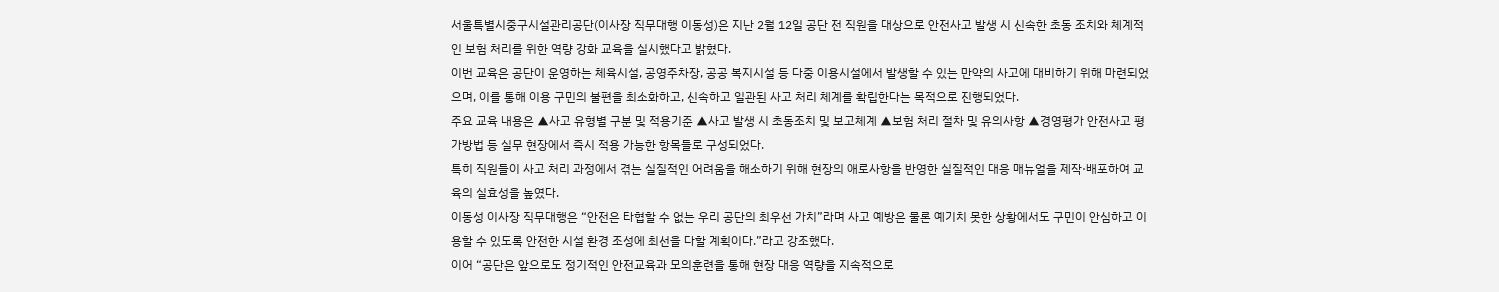서울특별시중구시설관리공단(이사장 직무대행 이동성)은 지난 2월 12일 공단 전 직원을 대상으로 안전사고 발생 시 신속한 초동 조치와 체계적인 보험 처리를 위한 역량 강화 교육을 실시했다고 밝혔다.
이번 교육은 공단이 운영하는 체육시설, 공영주차장, 공공 복지시설 등 다중 이용시설에서 발생할 수 있는 만약의 사고에 대비하기 위해 마련되었으며, 이를 통해 이용 구민의 불편을 최소화하고, 신속하고 일관된 사고 처리 체계를 확립한다는 목적으로 진행되었다.
주요 교육 내용은 ▲사고 유형별 구분 및 적용기준 ▲사고 발생 시 초동조치 및 보고체계 ▲보험 처리 절차 및 유의사항 ▲경영평가 안전사고 평가방법 등 실무 현장에서 즉시 적용 가능한 항목들로 구성되었다.
특히 직원들이 사고 처리 과정에서 겪는 실질적인 어려움을 해소하기 위해 현장의 애로사항을 반영한 실질적인 대응 매뉴얼을 제작·배포하여 교육의 실효성을 높였다.
이동성 이사장 직무대행은 “안전은 타협할 수 없는 우리 공단의 최우선 가치”라며 사고 예방은 물론 예기치 못한 상황에서도 구민이 안심하고 이용할 수 있도록 안전한 시설 환경 조성에 최선을 다할 계획이다.”라고 강조했다.
이어 “공단은 앞으로도 정기적인 안전교육과 모의훈련을 통해 현장 대응 역량을 지속적으로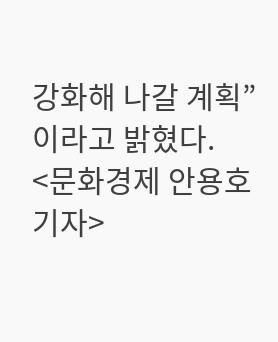강화해 나갈 계획” 이라고 밝혔다.
<문화경제 안용호 기자>